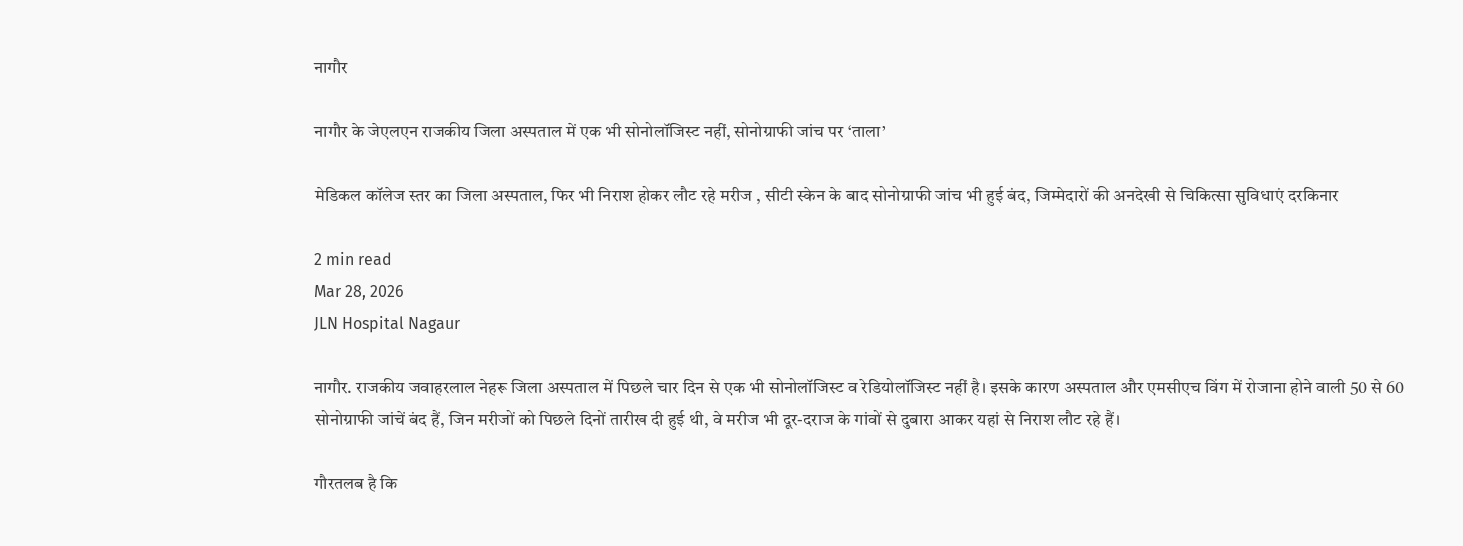नागौर

नागौर के जेएलएन राजकीय जिला अस्पताल में एक भी सोनोलॉजिस्ट नहीं, सोनोग्राफी जांच पर ‘ताला’

मेडिकल कॉलेज स्तर का जिला अस्पताल, फिर भी निराश होकर लौट रहे मरीज , सीटी स्केन के बाद सोनोग्राफी जांच भी हुई बंद, जिम्मेदारों की अनदेखी से चिकित्सा सुविधाएं दरकिनार

2 min read
Mar 28, 2026
JLN Hospital Nagaur

नागौर. राजकीय जवाहरलाल नेहरू जिला अस्पताल में पिछले चार दिन से एक भी सोनोलॉजिस्ट व रेडियोलॉजिस्ट नहीं है। इसके कारण अस्पताल और एमसीएच विंग में रोजाना होने वाली 50 से 60 सोनोग्राफी जांचें बंद हैं, जिन मरीजों को पिछले दिनों तारीख दी हुई थी, वे मरीज भी दूर-दराज के गांवों से दुबारा आकर यहां से निराश लौट रहे हैं।

गौरतलब है कि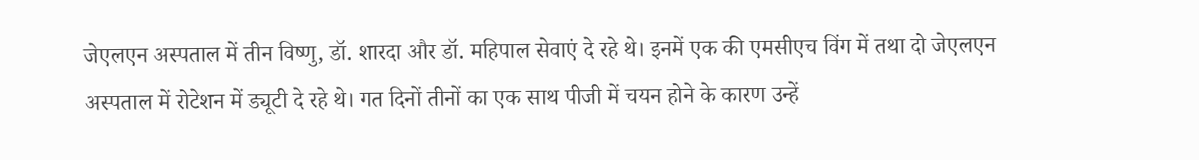जेएलएन अस्पताल में तीन विष्णु, डॉ. शारदा और डॉ. महिपाल सेवाएं दे रहे थे। इनमें एक की एमसीएच विंग में तथा दो जेएलएन अस्पताल में रोटेशन में ड्यूटी दे रहे थे। गत दिनों तीनों का एक साथ पीजी में चयन होने के कारण उन्हें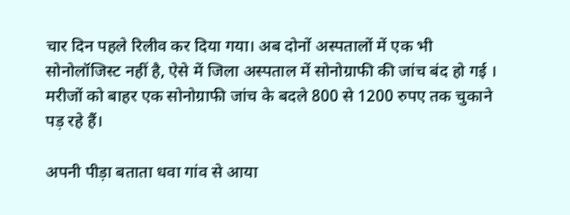चार दिन पहले रिलीव कर दिया गया। अब दोनों अस्पतालों में एक भी सोनोलॉजिस्ट नहीं है, ऐसे में जिला अस्पताल में सोनोग्राफी की जांच बंद हो गई । मरीजों को बाहर एक सोनोग्राफी जांच के बदले 800 से 1200 रुपए तक चुकाने पड़ रहे हैं।

अपनी पीड़ा बताता धवा गांव से आया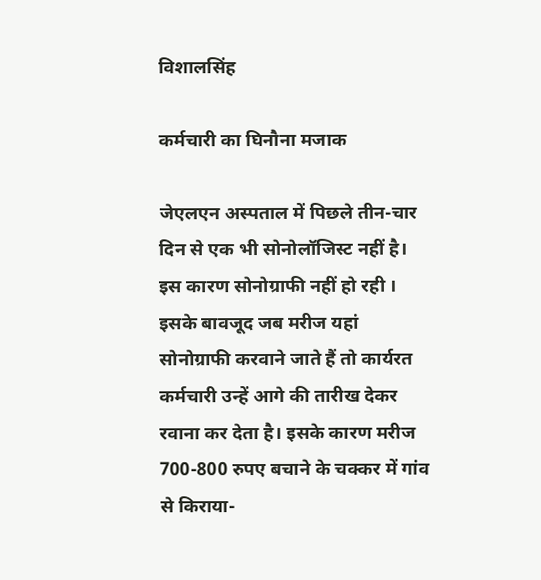विशालसिंह

कर्मचारी का घिनौना मजाक

जेएलएन अस्पताल में पिछले तीन-चार दिन से एक भी सोनोलॉजिस्ट नहीं है। इस कारण सोनोग्राफी नहीं हो रही । इसके बावजूद जब मरीज यहां सोनोग्राफी करवाने जाते हैं तो कार्यरत कर्मचारी उन्हें आगे की तारीख देकर रवाना कर देता है। इसके कारण मरीज 700-800 रुपए बचाने के चक्कर में गांव से किराया-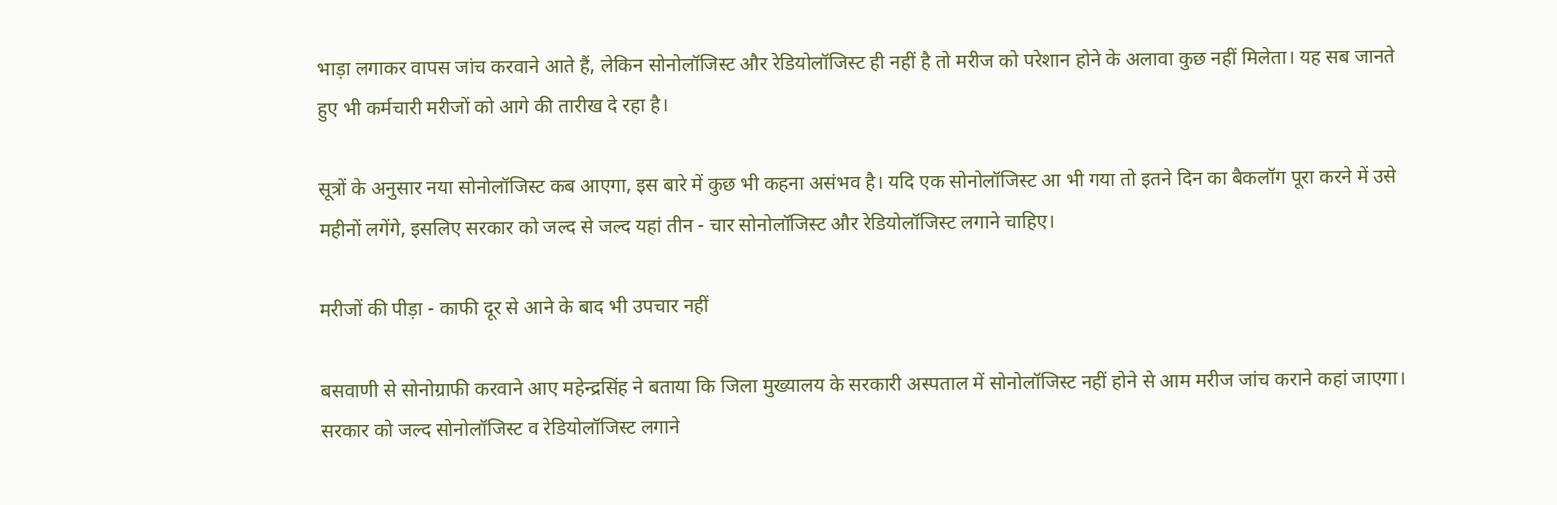भाड़ा लगाकर वापस जांच करवाने आते हैं, लेकिन सोनोलॉजिस्ट और रेडियोलॉजिस्ट ही नहीं है तो मरीज को परेशान होने के अलावा कुछ नहीं मिलेता। यह सब जानते हुए भी कर्मचारी मरीजों को आगे की तारीख दे रहा है।

सूत्रों के अनुसार नया सोनोलॉजिस्ट कब आएगा, इस बारे में कुछ भी कहना असंभव है। यदि एक सोनोलॉजिस्ट आ भी गया तो इतने दिन का बैकलॉग पूरा करने में उसे महीनों लगेंगे, इसलिए सरकार को जल्द से जल्द यहां तीन - चार सोनोलॉजिस्ट और रेडियोलॉजिस्ट लगाने चाहिए।

मरीजों की पीड़ा - काफी दूर से आने के बाद भी उपचार नहीं

बसवाणी से सोनोग्राफी करवाने आए महेन्द्रसिंह ने बताया कि जिला मुख्यालय के सरकारी अस्पताल में सोनोलॉजिस्ट नहीं होने से आम मरीज जांच कराने कहां जाएगा। सरकार को जल्द सोनोलॉजिस्ट व रेडियोलॉजिस्ट लगाने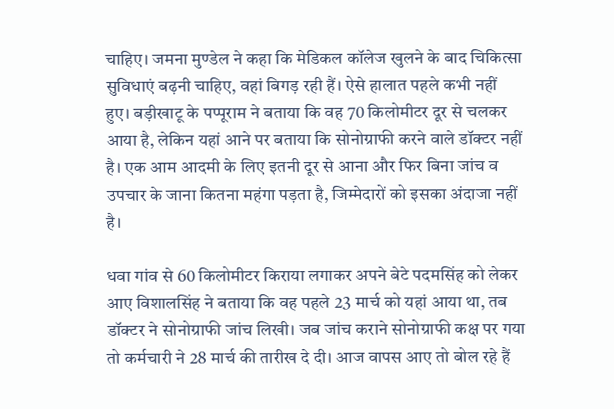चाहिए। जमना मुण्डेल ने कहा कि मेडिकल कॉलेज खुलने के बाद चिकित्सा सुविधाएं बढ़नी चाहिए, वहां बिगड़ रही हैं। ऐसे हालात पहले कभी नहीं हुए। बड़ीखाटू के पप्पूराम ने बताया कि वह 70 किलोमीटर दूर से चलकर आया है, लेकिन यहां आने पर बताया कि सोनोग्राफी करने वाले डॉक्टर नहीं है। एक आम आदमी के लिए इतनी दूर से आना और फिर बिना जांच व उपचार के जाना कितना महंगा पड़ता है, जिम्मेदारों को इसका अंदाजा नहीं है।

धवा गांव से 60 किलोमीटर किराया लगाकर अपने बेटे पदमसिंह को लेकर आए विशालसिंह ने बताया कि वह पहले 23 मार्च को यहां आया था, तब डॉक्टर ने सोनोग्राफी जांच लिखी। जब जांच कराने सोनोग्राफी कक्ष पर गया तो कर्मचारी ने 28 मार्च की तारीख दे दी। आज वापस आए तो बोल रहे हैं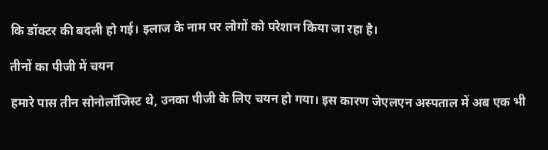कि डॉक्टर की बदली हो गई। इलाज के नाम पर लोगों को परेशान किया जा रहा है।

तीनों का पीजी में चयन

हमारे पास तीन सोनोलॉजिस्ट थे, उनका पीजी के लिए चयन हो गया। इस कारण जेएलएन अस्पताल में अब एक भी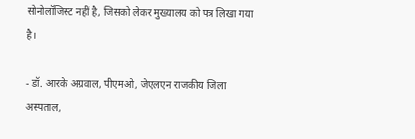सोनोलॉजिस्ट नहीं है, जिसको लेकर मुख्यालय को पत्र लिखा गया है।

- डॉ. आरके अग्रवाल, पीएमओ, जेएलएन राजकीय जिला अस्पताल,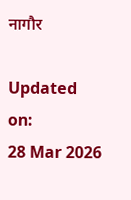नागौर

Updated on:
28 Mar 2026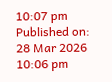10:07 pm
Published on:
28 Mar 2026 10:06 pm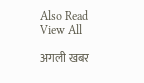Also Read
View All

अगली खबर